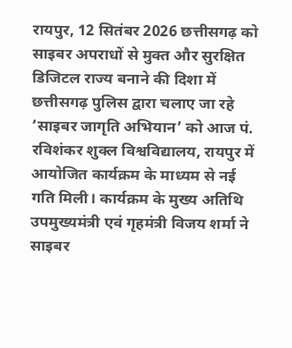रायपुर, 12 सितंबर 2026 छत्तीसगढ़ को साइबर अपराधों से मुक्त और सुरक्षित डिजिटल राज्य बनाने की दिशा में छत्तीसगढ़ पुलिस द्वारा चलाए जा रहे ‘साइबर जागृति अभियान’ को आज पं. रविशंकर शुक्ल विश्वविद्यालय, रायपुर में आयोजित कार्यक्रम के माध्यम से नई गति मिली। कार्यक्रम के मुख्य अतिथि उपमुख्यमंत्री एवं गृहमंत्री विजय शर्मा ने साइबर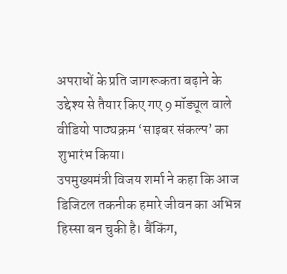अपराधों के प्रति जागरूकता बढ़ाने के उद्देश्य से तैयार किए गए 9 मॉड्यूल वाले वीडियो पाठ्यक्रम ‘साइबर संकल्प’ का शुभारंभ किया।
उपमुख्यमंत्री विजय शर्मा ने कहा कि आज डिजिटल तकनीक हमारे जीवन का अभिन्न हिस्सा बन चुकी है। बैंकिंग,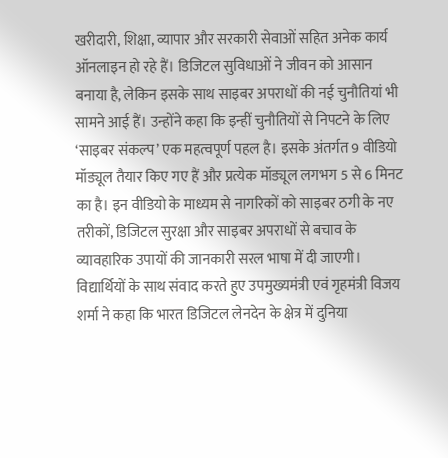खरीदारी, शिक्षा, व्यापार और सरकारी सेवाओं सहित अनेक कार्य ऑनलाइन हो रहे हैं। डिजिटल सुविधाओं ने जीवन को आसान बनाया है, लेकिन इसके साथ साइबर अपराधों की नई चुनौतियां भी सामने आई हैं। उन्होंने कहा कि इन्हीं चुनौतियों से निपटने के लिए ‘साइबर संकल्प’ एक महत्वपूर्ण पहल है। इसके अंतर्गत 9 वीडियो मॉड्यूल तैयार किए गए हैं और प्रत्येक मॉड्यूल लगभग 5 से 6 मिनट का है। इन वीडियो के माध्यम से नागरिकों को साइबर ठगी के नए तरीकों, डिजिटल सुरक्षा और साइबर अपराधों से बचाव के व्यावहारिक उपायों की जानकारी सरल भाषा में दी जाएगी।
विद्यार्थियों के साथ संवाद करते हुए उपमुख्यमंत्री एवं गृहमंत्री विजय शर्मा ने कहा कि भारत डिजिटल लेनदेन के क्षेत्र में दुनिया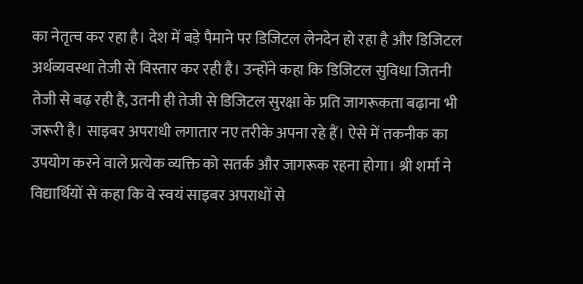का नेतृत्व कर रहा है। देश में बड़े पैमाने पर डिजिटल लेनदेन हो रहा है और डिजिटल अर्थव्यवस्था तेजी से विस्तार कर रही है। उन्होंने कहा कि डिजिटल सुविधा जितनी तेजी से बढ़ रही है, उतनी ही तेजी से डिजिटल सुरक्षा के प्रति जागरूकता बढ़ाना भी जरूरी है। साइबर अपराधी लगातार नए तरीके अपना रहे हैं। ऐसे में तकनीक का उपयोग करने वाले प्रत्येक व्यक्ति को सतर्क और जागरूक रहना होगा। श्री शर्मा ने विद्यार्थियों से कहा कि वे स्वयं साइबर अपराधों से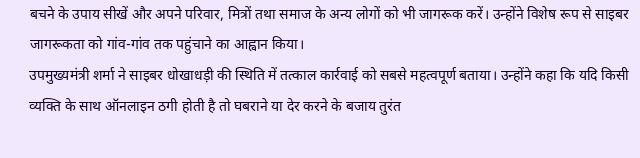बचने के उपाय सीखें और अपने परिवार, मित्रों तथा समाज के अन्य लोगों को भी जागरूक करें। उन्होंने विशेष रूप से साइबर जागरूकता को गांव-गांव तक पहुंचाने का आह्वान किया।
उपमुख्यमंत्री शर्मा ने साइबर धोखाधड़ी की स्थिति में तत्काल कार्रवाई को सबसे महत्वपूर्ण बताया। उन्होंने कहा कि यदि किसी व्यक्ति के साथ ऑनलाइन ठगी होती है तो घबराने या देर करने के बजाय तुरंत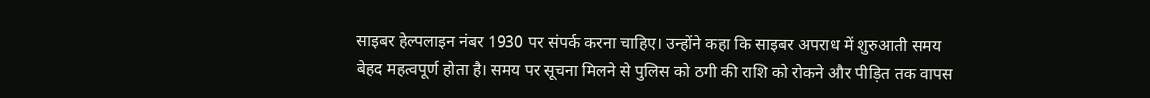साइबर हेल्पलाइन नंबर 1930 पर संपर्क करना चाहिए। उन्होंने कहा कि साइबर अपराध में शुरुआती समय बेहद महत्वपूर्ण होता है। समय पर सूचना मिलने से पुलिस को ठगी की राशि को रोकने और पीड़ित तक वापस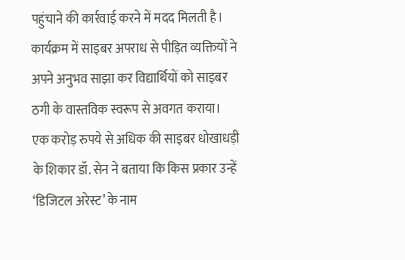पहुंचाने की कार्रवाई करने में मदद मिलती है।
कार्यक्रम में साइबर अपराध से पीड़ित व्यक्तियों ने अपने अनुभव साझा कर विद्यार्थियों को साइबर ठगी के वास्तविक स्वरूप से अवगत कराया। एक करोड़ रुपये से अधिक की साइबर धोखाधड़ी के शिकार डॉ. सेन ने बताया कि किस प्रकार उन्हें ‘डिजिटल अरेस्ट’ के नाम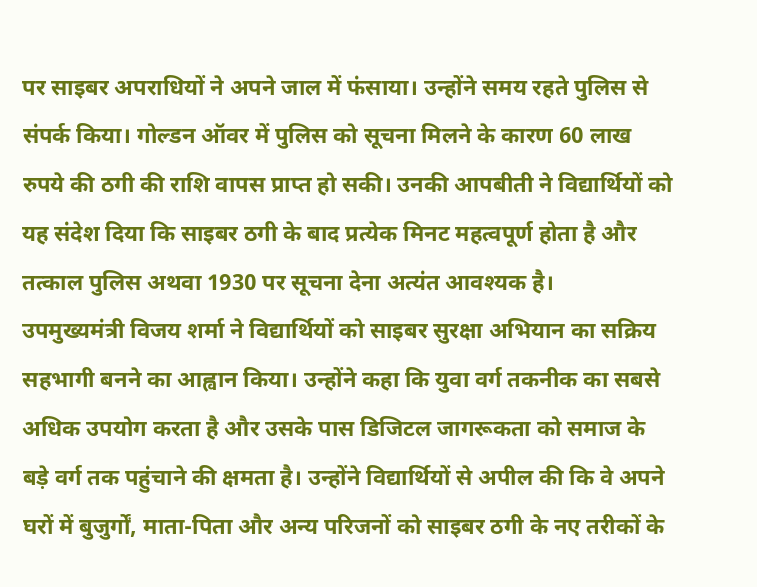पर साइबर अपराधियों ने अपने जाल में फंसाया। उन्होंने समय रहते पुलिस से संपर्क किया। गोल्डन ऑवर में पुलिस को सूचना मिलने के कारण 60 लाख रुपये की ठगी की राशि वापस प्राप्त हो सकी। उनकी आपबीती ने विद्यार्थियों को यह संदेश दिया कि साइबर ठगी के बाद प्रत्येक मिनट महत्वपूर्ण होता है और तत्काल पुलिस अथवा 1930 पर सूचना देना अत्यंत आवश्यक है।
उपमुख्यमंत्री विजय शर्मा ने विद्यार्थियों को साइबर सुरक्षा अभियान का सक्रिय सहभागी बनने का आह्वान किया। उन्होंने कहा कि युवा वर्ग तकनीक का सबसे अधिक उपयोग करता है और उसके पास डिजिटल जागरूकता को समाज के बड़े वर्ग तक पहुंचाने की क्षमता है। उन्होंने विद्यार्थियों से अपील की कि वे अपने घरों में बुजुर्गों, माता-पिता और अन्य परिजनों को साइबर ठगी के नए तरीकों के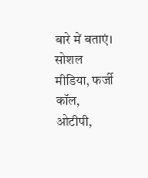बारे में बताएं। सोशल मीडिया, फर्जी कॉल, ओटीपी,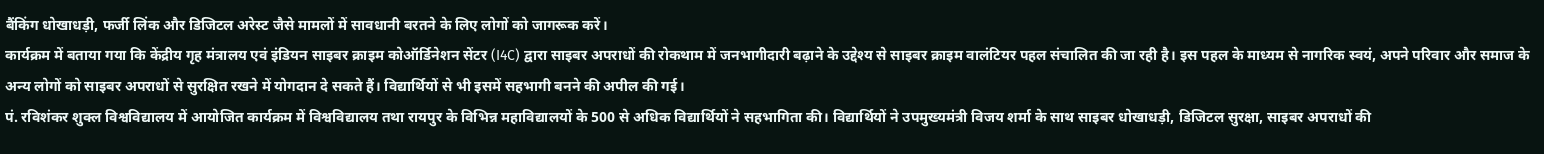बैंकिंग धोखाधड़ी, फर्जी लिंक और डिजिटल अरेस्ट जैसे मामलों में सावधानी बरतने के लिए लोगों को जागरूक करें।
कार्यक्रम में बताया गया कि केंद्रीय गृह मंत्रालय एवं इंडियन साइबर क्राइम कोऑर्डिनेशन सेंटर (I4C) द्वारा साइबर अपराधों की रोकथाम में जनभागीदारी बढ़ाने के उद्देश्य से साइबर क्राइम वालंटियर पहल संचालित की जा रही है। इस पहल के माध्यम से नागरिक स्वयं, अपने परिवार और समाज के अन्य लोगों को साइबर अपराधों से सुरक्षित रखने में योगदान दे सकते हैं। विद्यार्थियों से भी इसमें सहभागी बनने की अपील की गई।
पं. रविशंकर शुक्ल विश्वविद्यालय में आयोजित कार्यक्रम में विश्वविद्यालय तथा रायपुर के विभिन्न महाविद्यालयों के 500 से अधिक विद्यार्थियों ने सहभागिता की। विद्यार्थियों ने उपमुख्यमंत्री विजय शर्मा के साथ साइबर धोखाधड़ी, डिजिटल सुरक्षा, साइबर अपराधों की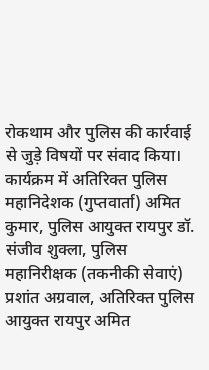रोकथाम और पुलिस की कार्रवाई से जुड़े विषयों पर संवाद किया।
कार्यक्रम में अतिरिक्त पुलिस महानिदेशक (गुप्तवार्ता) अमित कुमार, पुलिस आयुक्त रायपुर डॉ. संजीव शुक्ला, पुलिस महानिरीक्षक (तकनीकी सेवाएं) प्रशांत अग्रवाल, अतिरिक्त पुलिस आयुक्त रायपुर अमित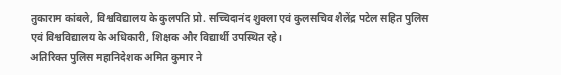तुकाराम कांबले, विश्वविद्यालय के कुलपति प्रो. सच्चिदानंद शुक्ला एवं कुलसचिव शैलेंद्र पटेल सहित पुलिस एवं विश्वविद्यालय के अधिकारी, शिक्षक और विद्यार्थी उपस्थित रहे।
अतिरिक्त पुलिस महानिदेशक अमित कुमार ने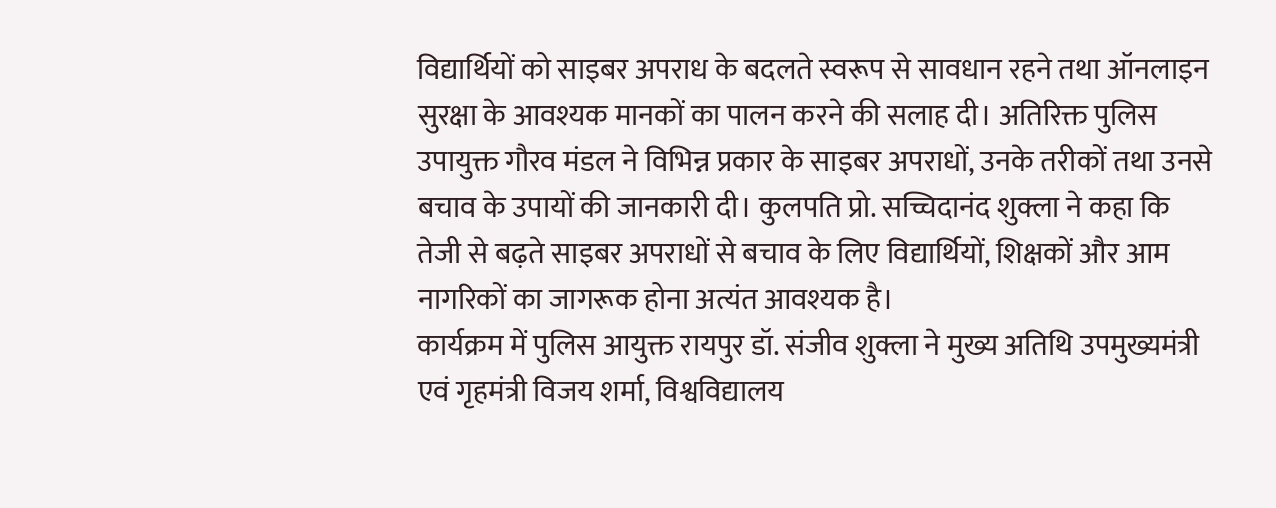विद्यार्थियों को साइबर अपराध के बदलते स्वरूप से सावधान रहने तथा ऑनलाइन सुरक्षा के आवश्यक मानकों का पालन करने की सलाह दी। अतिरिक्त पुलिस उपायुक्त गौरव मंडल ने विभिन्न प्रकार के साइबर अपराधों, उनके तरीकों तथा उनसे बचाव के उपायों की जानकारी दी। कुलपति प्रो. सच्चिदानंद शुक्ला ने कहा कि तेजी से बढ़ते साइबर अपराधों से बचाव के लिए विद्यार्थियों, शिक्षकों और आम नागरिकों का जागरूक होना अत्यंत आवश्यक है।
कार्यक्रम में पुलिस आयुक्त रायपुर डॉ. संजीव शुक्ला ने मुख्य अतिथि उपमुख्यमंत्री एवं गृहमंत्री विजय शर्मा, विश्वविद्यालय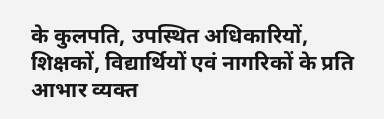के कुलपति, उपस्थित अधिकारियों, शिक्षकों, विद्यार्थियों एवं नागरिकों के प्रति आभार व्यक्त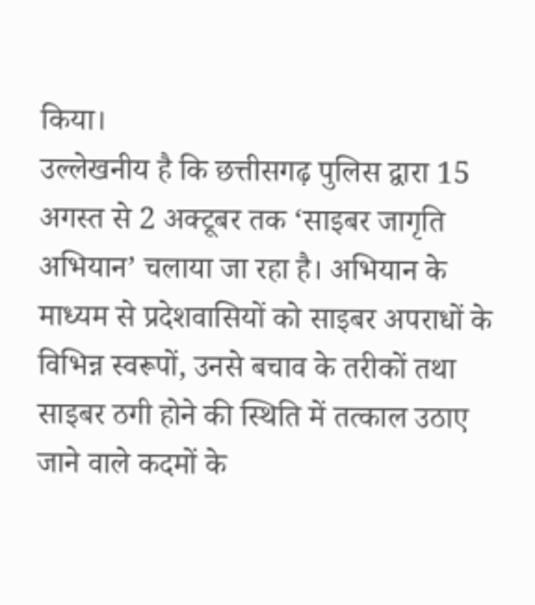किया।
उल्लेखनीय है कि छत्तीसगढ़ पुलिस द्वारा 15 अगस्त से 2 अक्टूबर तक ‘साइबर जागृति अभियान’ चलाया जा रहा है। अभियान के माध्यम से प्रदेशवासियों को साइबर अपराधों के विभिन्न स्वरूपों, उनसे बचाव के तरीकों तथा साइबर ठगी होने की स्थिति में तत्काल उठाए जाने वाले कदमों के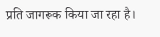प्रति जागरूक किया जा रहा है।